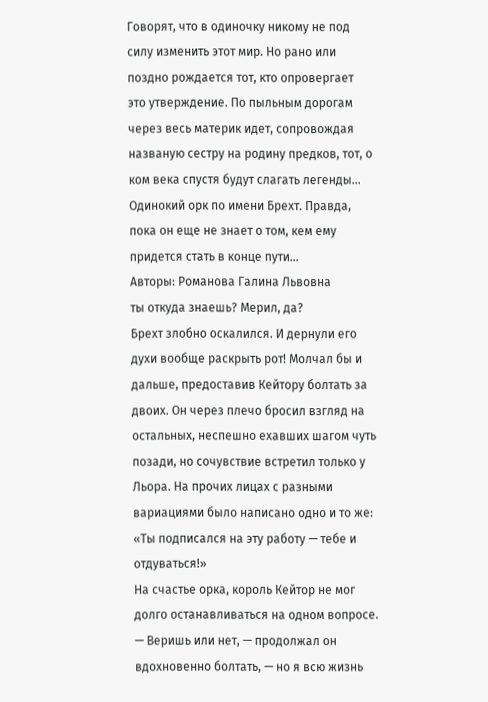Говорят, что в одиночку никому не под силу изменить этот мир. Но рано или поздно рождается тот, кто опровергает это утверждение. По пыльным дорогам через весь материк идет, сопровождая названую сестру на родину предков, тот, о ком века спустя будут слагать легенды… Одинокий орк по имени Брехт. Правда, пока он еще не знает о том, кем ему придется стать в конце пути…
Авторы: Романова Галина Львовна
ты откуда знаешь? Мерил, да?
Брехт злобно оскалился. И дернули его духи вообще раскрыть рот! Молчал бы и дальше, предоставив Кейтору болтать за двоих. Он через плечо бросил взгляд на остальных, неспешно ехавших шагом чуть позади, но сочувствие встретил только у Льора. На прочих лицах с разными вариациями было написано одно и то же: «Ты подписался на эту работу — тебе и отдуваться!»
На счастье орка, король Кейтор не мог долго останавливаться на одном вопросе.
— Веришь или нет, — продолжал он вдохновенно болтать, — но я всю жизнь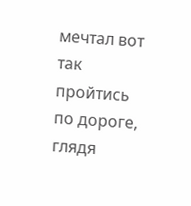мечтал вот так пройтись по дороге, глядя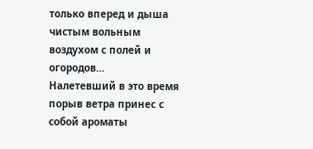только вперед и дыша чистым вольным воздухом с полей и огородов…
Налетевший в это время порыв ветра принес с собой ароматы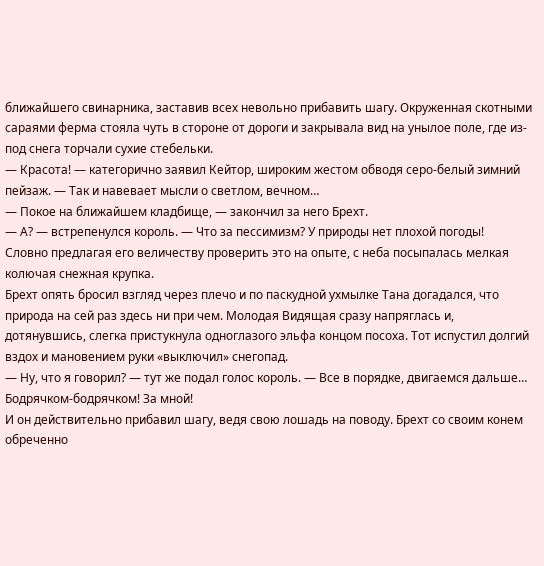ближайшего свинарника, заставив всех невольно прибавить шагу. Окруженная скотными сараями ферма стояла чуть в стороне от дороги и закрывала вид на унылое поле, где из-под снега торчали сухие стебельки.
— Красота! — категорично заявил Кейтор, широким жестом обводя серо-белый зимний пейзаж. — Так и навевает мысли о светлом, вечном…
— Покое на ближайшем кладбище, — закончил за него Брехт.
— А? — встрепенулся король. — Что за пессимизм? У природы нет плохой погоды!
Словно предлагая его величеству проверить это на опыте, с неба посыпалась мелкая колючая снежная крупка.
Брехт опять бросил взгляд через плечо и по паскудной ухмылке Тана догадался, что природа на сей раз здесь ни при чем. Молодая Видящая сразу напряглась и, дотянувшись, слегка пристукнула одноглазого эльфа концом посоха. Тот испустил долгий вздох и мановением руки «выключил» снегопад.
— Ну, что я говорил? — тут же подал голос король. — Все в порядке, двигаемся дальше… Бодрячком-бодрячком! За мной!
И он действительно прибавил шагу, ведя свою лошадь на поводу. Брехт со своим конем обреченно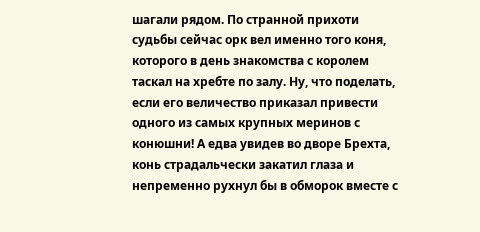шагали рядом. По странной прихоти судьбы сейчас орк вел именно того коня, которого в день знакомства с королем таскал на хребте по залу. Ну, что поделать, если его величество приказал привести одного из самых крупных меринов с конюшни! А едва увидев во дворе Брехта, конь страдальчески закатил глаза и непременно рухнул бы в обморок вместе с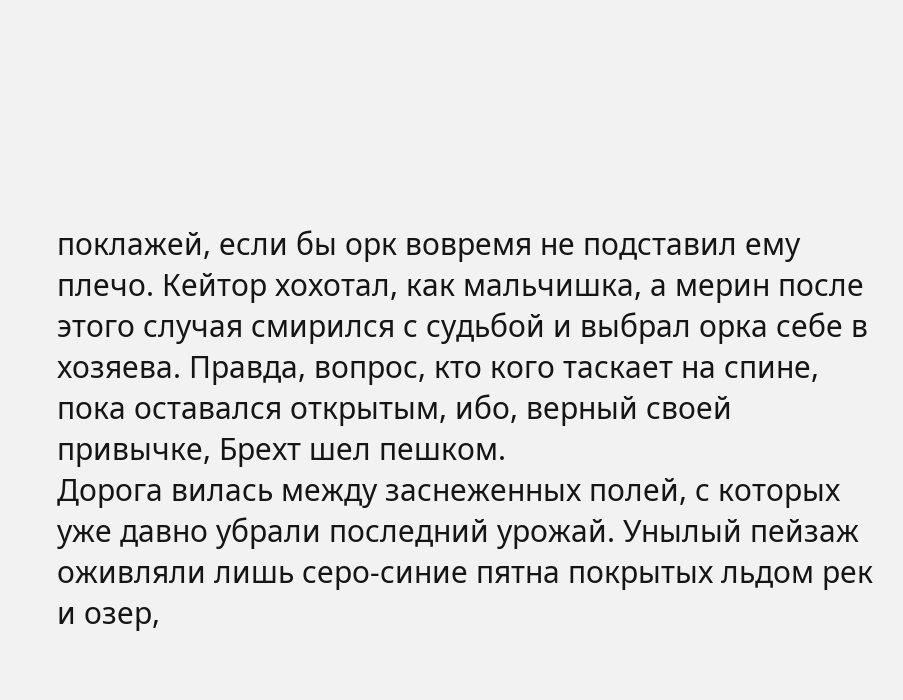поклажей, если бы орк вовремя не подставил ему плечо. Кейтор хохотал, как мальчишка, а мерин после этого случая смирился с судьбой и выбрал орка себе в хозяева. Правда, вопрос, кто кого таскает на спине, пока оставался открытым, ибо, верный своей привычке, Брехт шел пешком.
Дорога вилась между заснеженных полей, с которых уже давно убрали последний урожай. Унылый пейзаж оживляли лишь серо-синие пятна покрытых льдом рек и озер,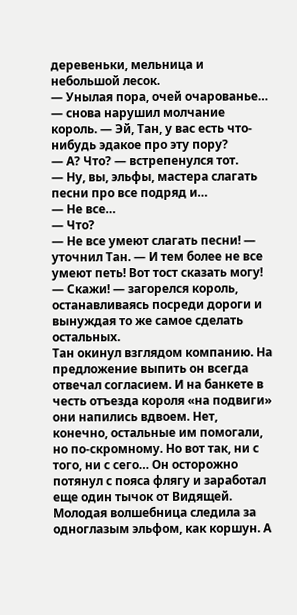деревеньки, мельница и небольшой лесок.
— Унылая пора, очей очарованье… — снова нарушил молчание король. — Эй, Тан, у вас есть что-нибудь эдакое про эту пору?
— А? Что? — встрепенулся тот.
— Ну, вы, эльфы, мастера слагать песни про все подряд и…
— Не все…
— Что?
— Не все умеют слагать песни! — уточнил Тан. — И тем более не все умеют петь! Вот тост сказать могу!
— Скажи! — загорелся король, останавливаясь посреди дороги и вынуждая то же самое сделать остальных.
Тан окинул взглядом компанию. На предложение выпить он всегда отвечал согласием. И на банкете в честь отъезда короля «на подвиги» они напились вдвоем. Нет, конечно, остальные им помогали, но по-скромному. Но вот так, ни с того, ни с сего… Он осторожно потянул с пояса флягу и заработал еще один тычок от Видящей. Молодая волшебница следила за одноглазым эльфом, как коршун. А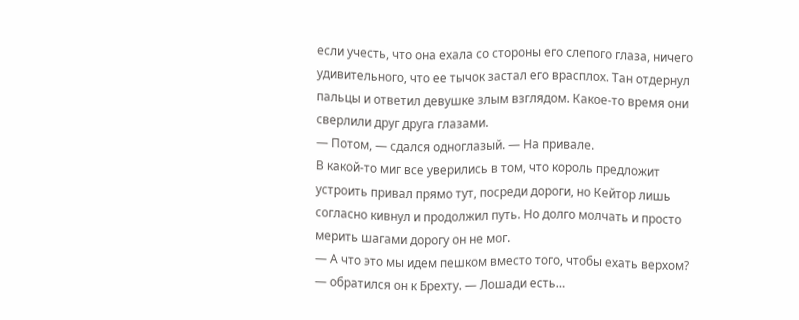если учесть, что она ехала со стороны его слепого глаза, ничего удивительного, что ее тычок застал его врасплох. Тан отдернул пальцы и ответил девушке злым взглядом. Какое-то время они сверлили друг друга глазами.
— Потом, — сдался одноглазый. — На привале.
В какой-то миг все уверились в том, что король предложит устроить привал прямо тут, посреди дороги, но Кейтор лишь согласно кивнул и продолжил путь. Но долго молчать и просто мерить шагами дорогу он не мог.
— А что это мы идем пешком вместо того, чтобы ехать верхом? — обратился он к Брехту. — Лошади есть…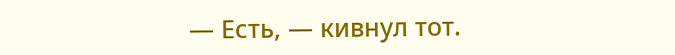— Есть, — кивнул тот.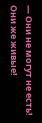— Они не могут не есть! Они же живые!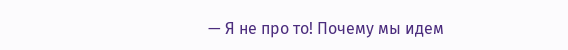— Я не про то! Почему мы идем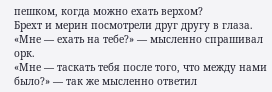пешком, когда можно ехать верхом?
Брехт и мерин посмотрели друг другу в глаза. «Мне — ехать на тебе?» — мысленно спрашивал орк.
«Мне — таскать тебя после того, что между нами было?» — так же мысленно ответил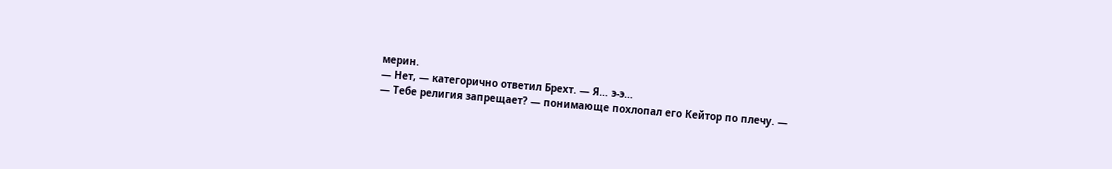мерин.
— Нет, — категорично ответил Брехт. — Я… э-э…
— Тебе религия запрещает? — понимающе похлопал его Кейтор по плечу. —